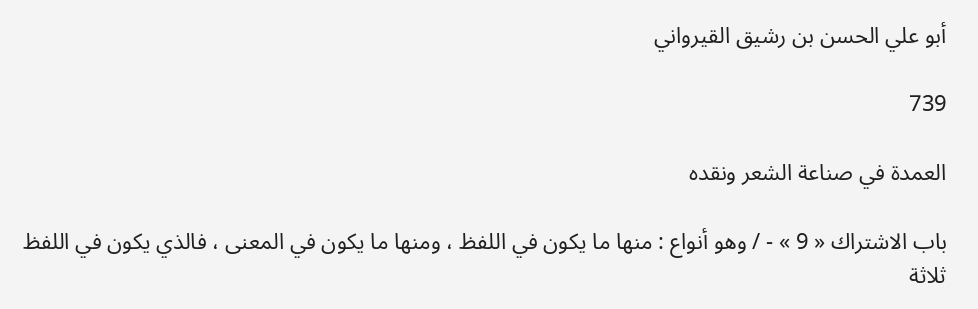أبو علي الحسن بن رشيق القيرواني

739

العمدة في صناعة الشعر ونقده

باب الاشتراك « 9 » - / وهو أنواع : منها ما يكون في اللفظ ، ومنها ما يكون في المعنى ، فالذي يكون في اللفظ ثلاثة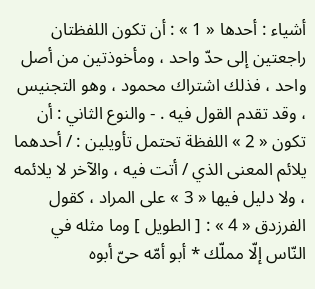أشياء : أحدها « 1 » : أن تكون اللفظتان راجعتين إلى حدّ واحد ، ومأخوذتين من أصل واحد ، فذلك اشتراك محمود ، وهو التجنيس ، وقد تقدم القول فيه . - والنوع الثاني : أن تكون « 2 » اللفظة تحتمل تأويلين : / أحدهما يلائم المعنى الذي / أتت فيه ، والآخر لا يلائمه ، ولا دليل فيها « 3 » على المراد ، كقول الفرزدق « 4 » : [ الطويل ] وما مثله في النّاس إلّا مملّك * أبو أمّه حىّ أبوه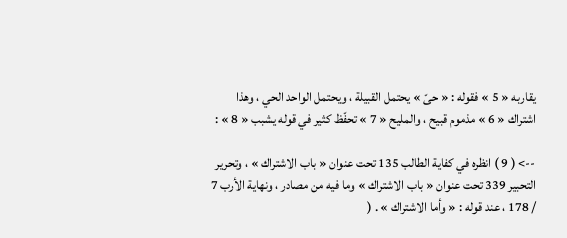يقاربه « 5 » فقوله : « حىّ » يحتمل القبيلة ، ويحتمل الواحد الحي ، وهذا اشتراك « 6 » مذموم قبيح ، والمليح « 7 » تحفّظ كثير في قوله يشبب « 8 » :

--> ( 9 ) انظره في كفاية الطالب 135 تحت عنوان « باب الاشتراك » ، وتحرير التحبير 339 تحت عنوان « باب الاشتراك » وما فيه من مصادر ، ونهاية الأرب 7 / 178 ، عند قوله : « وأما الاشتراك » . (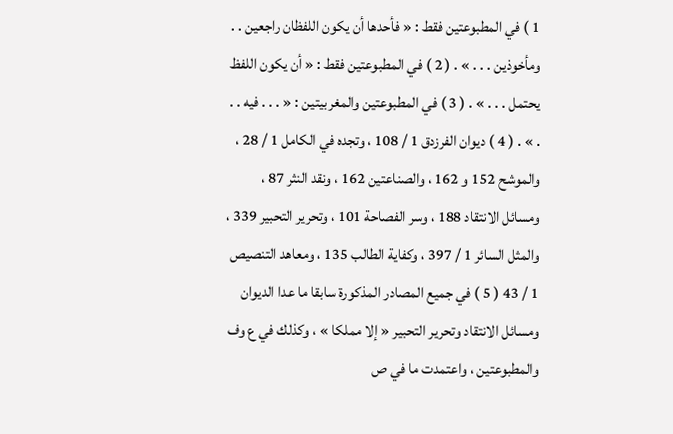1 ) في المطبوعتين فقط : « فأحدها أن يكون اللفظان راجعين . . ومأخوذين . . . » . ( 2 ) في المطبوعتين فقط : « أن يكون اللفظ يحتمل . . . » . ( 3 ) في المطبوعتين والمغربيتين : « . . . فيه . . . » . ( 4 ) ديوان الفرزدق 1 / 108 ، وتجده في الكامل 1 / 28 ، والموشح 152 و 162 ، والصناعتين 162 ، ونقد النثر 87 ، ومسائل الانتقاد 188 ، وسر الفصاحة 101 ، وتحرير التحبير 339 ، والمثل السائر 1 / 397 ، وكفاية الطالب 135 ، ومعاهد التنصيص 1 / 43 ( 5 ) في جميع المصادر المذكورة سابقا ما عدا الديوان ومسائل الانتقاد وتحرير التحبير « إلا مملكا » ، وكذلك في ع وف والمطبوعتين ، واعتمدت ما في ص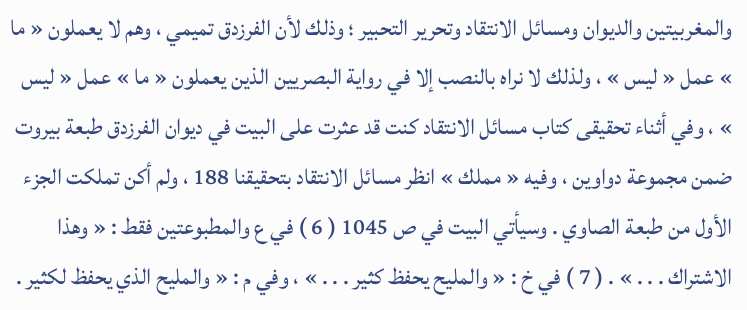والمغربيتين والديوان ومسائل الانتقاد وتحرير التحبير ؛ وذلك لأن الفرزدق تميمي ، وهم لا يعملون « ما » عمل « ليس » ، ولذلك لا نراه بالنصب إلا في رواية البصريين الذين يعملون « ما » عمل « ليس » ، وفي أثناء تحقيقى كتاب مسائل الانتقاد كنت قد عثرت على البيت في ديوان الفرزدق طبعة بيروت ضمن مجموعة دواوين ، وفيه « مملك » انظر مسائل الانتقاد بتحقيقنا 188 ، ولم أكن تملكت الجزء الأول من طبعة الصاوي . وسيأتي البيت في ص 1045 ( 6 ) في ع والمطبوعتين فقط : « وهذا الاشتراك . . . » . ( 7 ) في خ : « والمليح يحفظ كثير . . . » ، وفي م : « والمليح الذي يحفظ لكثير .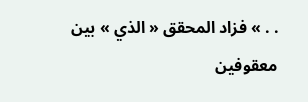. . » فزاد المحقق « الذي » بين معقوفين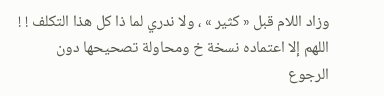وزاد اللام قبل « كثير » ، ولا ندري لما ذا كل هذا التكلف ! ! اللهم إلا اعتماده نسخة خ ومحاولة تصحيحها دون الرجوع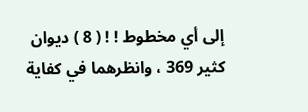إلى أي مخطوط ! ! ( 8 ) ديوان كثير 369 ، وانظرهما في كفاية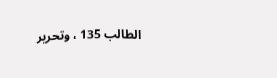الطالب 135 ، وتحرير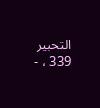التحبير 339 ، -